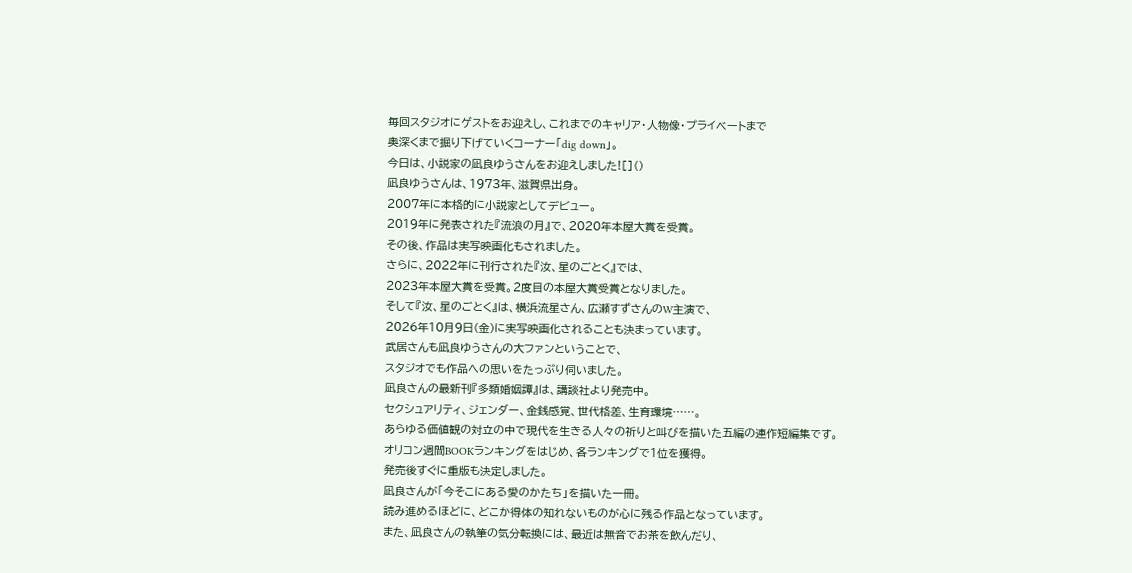毎回スタジオにゲストをお迎えし、これまでのキャリア・人物像・プライベートまで
奥深くまで掘り下げていくコーナー「dig down」。
今日は、小説家の凪良ゆうさんをお迎えしました![]()
凪良ゆうさんは、1973年、滋賀県出身。
2007年に本格的に小説家としてデビュー。
2019年に発表された『流浪の月』で、2020年本屋大賞を受賞。
その後、作品は実写映画化もされました。
さらに、2022年に刊行された『汝、星のごとく』では、
2023年本屋大賞を受賞。2度目の本屋大賞受賞となりました。
そして『汝、星のごとく』は、横浜流星さん、広瀬すずさんのW主演で、
2026年10月9日(金)に実写映画化されることも決まっています。
武居さんも凪良ゆうさんの大ファンということで、
スタジオでも作品への思いをたっぷり伺いました。
凪良さんの最新刊『多類婚姻譚』は、講談社より発売中。
セクシュアリティ、ジェンダー、金銭感覚、世代格差、生育環境……。
あらゆる価値観の対立の中で現代を生きる人々の祈りと叫びを描いた五編の連作短編集です。
オリコン週間BOOKランキングをはじめ、各ランキングで1位を獲得。
発売後すぐに重版も決定しました。
凪良さんが「今そこにある愛のかたち」を描いた一冊。
読み進めるほどに、どこか得体の知れないものが心に残る作品となっています。
また、凪良さんの執筆の気分転換には、最近は無音でお茶を飲んだり、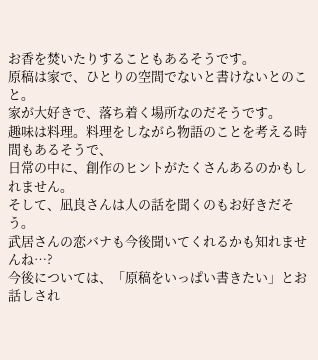お香を焚いたりすることもあるそうです。
原稿は家で、ひとりの空間でないと書けないとのこと。
家が大好きで、落ち着く場所なのだそうです。
趣味は料理。料理をしながら物語のことを考える時間もあるそうで、
日常の中に、創作のヒントがたくさんあるのかもしれません。
そして、凪良さんは人の話を聞くのもお好きだそう。
武居さんの恋バナも今後聞いてくれるかも知れませんね…?
今後については、「原稿をいっぱい書きたい」とお話しされ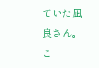ていた凪良さん。
こ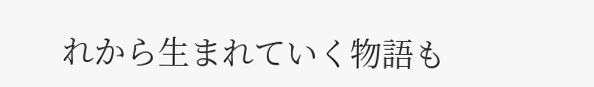れから生まれていく物語も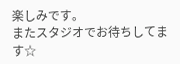楽しみです。
またスタジオでお待ちしてます☆